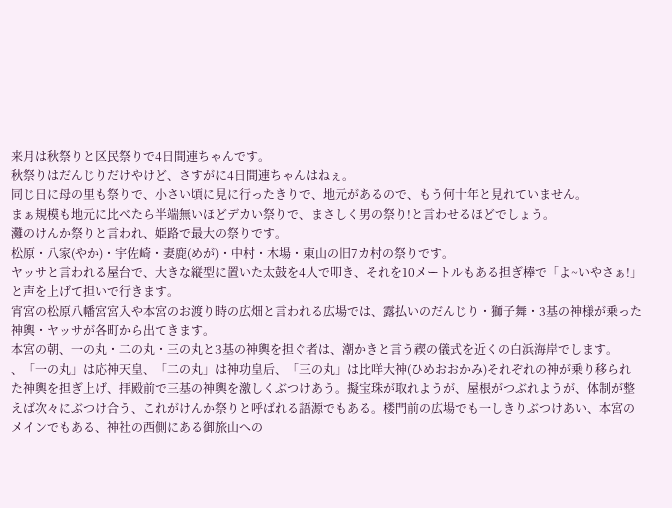来月は秋祭りと区民祭りで4日間連ちゃんです。
秋祭りはだんじりだけやけど、さすがに4日間連ちゃんはねぇ。
同じ日に母の里も祭りで、小さい頃に見に行ったきりで、地元があるので、もう何十年と見れていません。
まぁ規模も地元に比べたら半端無いほどデカい祭りで、まさしく男の祭り!と言わせるほどでしょう。
灘のけんか祭りと言われ、姫路で最大の祭りです。
松原・八家(やか)・宇佐崎・妻鹿(めが)・中村・木場・東山の旧7カ村の祭りです。
ヤッサと言われる屋台で、大きな縦型に置いた太鼓を4人で叩き、それを10メートルもある担ぎ棒で「よ~いやさぁ!」と声を上げて担いで行きます。
宵宮の松原八幡宮宮入や本宮のお渡り時の広畑と言われる広場では、露払いのだんじり・獅子舞・3基の神様が乗った神輿・ヤッサが各町から出てきます。
本宮の朝、一の丸・二の丸・三の丸と3基の神輿を担ぐ者は、潮かきと言う禊の儀式を近くの白浜海岸でします。
、「一の丸」は応神天皇、「二の丸」は神功皇后、「三の丸」は比咩大神(ひめおおかみ)それぞれの神が乗り移られた神輿を担ぎ上げ、拝殿前で三基の神輿を激しくぶつけあう。擬宝珠が取れようが、屋根がつぶれようが、体制が整えば次々にぶつけ合う、これがけんか祭りと呼ばれる語源でもある。楼門前の広場でも一しきりぶつけあい、本宮のメインでもある、神社の西側にある御旅山への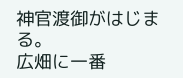神官渡御がはじまる。
広畑に一番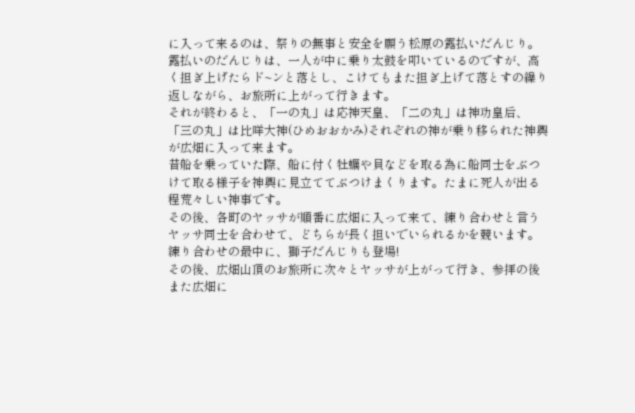に入って来るのは、祭りの無事と安全を願う松原の露払いだんじり。
露払いのだんじりは、一人が中に乗り太鼓を叩いているのですが、高く担ぎ上げたらド~ンと落とし、こけてもまた担ぎ上げて落とすの繰り返しながら、お旅所に上がって行きます。
それが終わると、「一の丸」は応神天皇、「二の丸」は神功皇后、「三の丸」は比咩大神(ひめおおかみ)それぞれの神が乗り移られた神輿が広畑に入って来ます。
昔船を乗っていた際、船に付く牡蠣や貝などを取る為に船同士をぶつけて取る様子を神輿に見立ててぶつけまくります。たまに死人が出る程荒々しい神事です。
その後、各町のヤッサが順番に広畑に入って来て、練り合わせと言うヤッサ同士を合わせて、どちらが長く担いでいられるかを競います。
練り合わせの最中に、獅子だんじりも登場!
その後、広畑山頂のお旅所に次々とヤッサが上がって行き、参拝の後また広畑に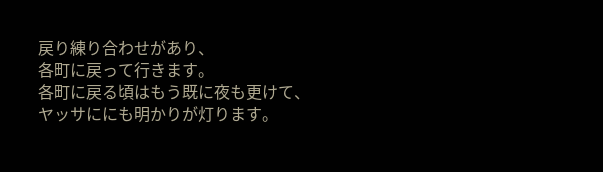戻り練り合わせがあり、
各町に戻って行きます。
各町に戻る頃はもう既に夜も更けて、ヤッサににも明かりが灯ります。